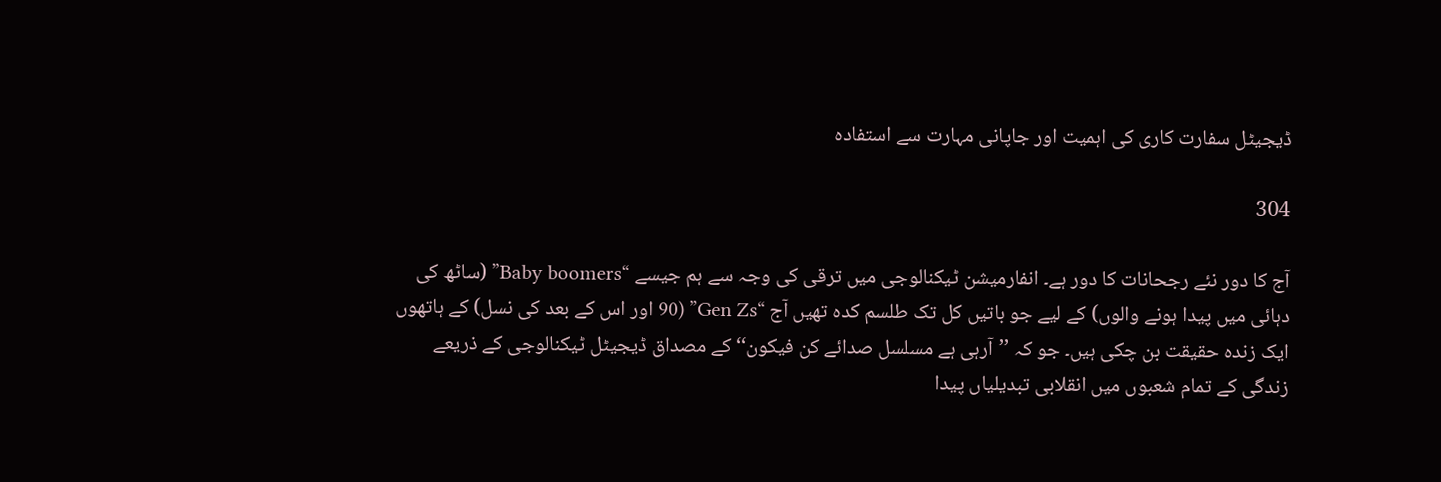ڈیجیٹل سفارت کاری کی اہمیت اور جاپانی مہارت سے استفادہ

304

آج کا دور نئے رجحانات کا دور ہے۔ انفارمیشن ٹیکنالوجی میں ترقی کی وجہ سے ہم جیسے “Baby boomers” (ساٹھ کی دہائی میں پیدا ہونے والوں) کے لیے جو باتیں کل تک طلسم کدہ تھیں آج “Gen Zs” (90 اور اس کے بعد کی نسل) کے ہاتھوں ایک زندہ حقیقت بن چکی ہیں۔ جو کہ ’’آرہی ہے مسلسل صدائے کن فیکون‘‘ کے مصداق ڈیجیٹل ٹیکنالوجی کے ذریعے زندگی کے تمام شعبوں میں انقلابی تبدیلیاں پیدا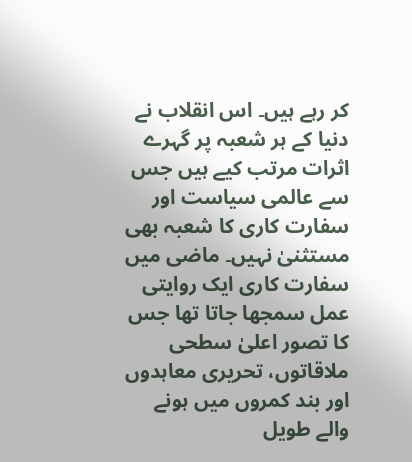کر رہے ہیں۔ اس انقلاب نے دنیا کے ہر شعبہ پر گہرے اثرات مرتب کیے ہیں جس سے عالمی سیاست اور سفارت کاری کا شعبہ بھی مستثنیٰ نہیں۔ ماضی میں سفارت کاری ایک روایتی عمل سمجھا جاتا تھا جس کا تصور اعلیٰ سطحی ملاقاتوں، تحریری معاہدوں اور بند کمروں میں ہونے والے طویل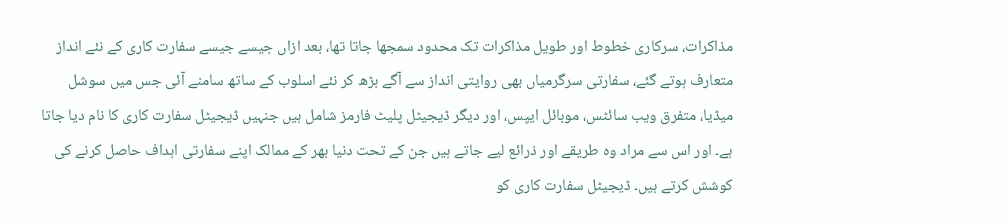مذاکرات، سرکاری خطوط اور طویل مذاکرات تک محدود سمجھا جاتا تھا، بعد ازاں جیسے جیسے سفارت کاری کے نئے انداز متعارف ہوتے گئے، سفارتی سرگرمیاں بھی روایتی انداز سے آگے بڑھ کر نئے اسلوب کے ساتھ سامنے آئی جس میں سوشل میڈیا، متفرق ویب سائٹس، موبائل ایپس، اور دیگر ڈیجیٹل پلیٹ فارمز شامل ہیں جنہیں ڈیجیٹل سفارت کاری کا نام دیا جاتا ہے۔ اور اس سے مراد وہ طریقے اور ذرائع لیے جاتے ہیں جن کے تحت دنیا بھر کے ممالک اپنے سفارتی اہداف حاصل کرنے کی کوشش کرتے ہیں۔ ڈیجیٹل سفارت کاری کو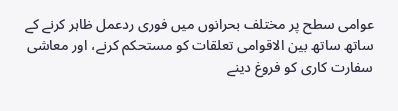عوامی سطح پر مختلف بحرانوں میں فوری ردعمل ظاہر کرنے کے ساتھ ساتھ بین الاقوامی تعلقات کو مستحکم کرنے، اور معاشی سفارت کاری کو فروغ دینے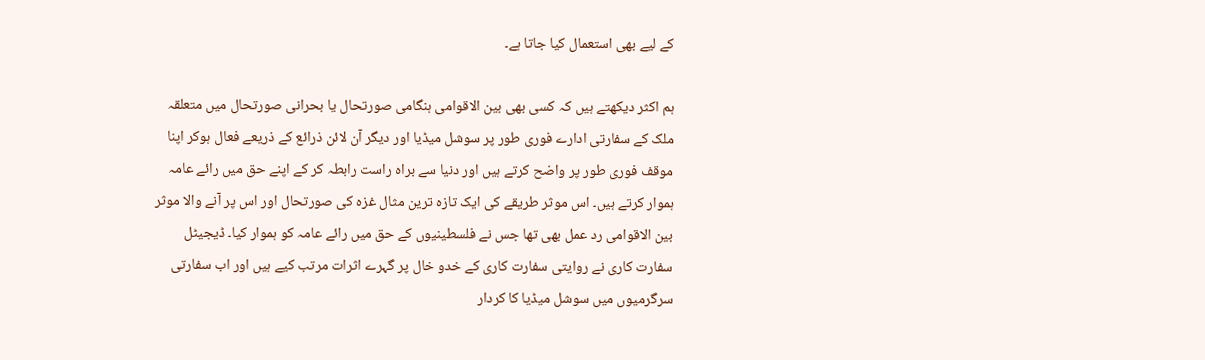کے لیے بھی استعمال کیا جاتا ہے۔

ہم اکثر دیکھتے ہیں کہ کسی بھی بین الاقوامی ہنگامی صورتحال یا بحرانی صورتحال میں متعلقہ ملک کے سفارتی ادارے فوری طور پر سوشل میڈیا اور دیگر آن لائن ذرائع کے ذریعے فعال ہوکر اپنا موقف فوری طور پر واضح کرتے ہیں اور دنیا سے براہ راست رابطہ کر کے اپنے حق میں رائے عامہ ہموار کرتے ہیں۔ اس موثر طریقے کی ایک تازہ ترین مثال غزہ کی صورتحال اور اس پر آنے والا موثر بین الاقوامی رد عمل بھی تھا جس نے فلسطینیوں کے حق میں رائے عامہ کو ہموار کیا۔ ڈیجیٹل سفارت کاری نے روایتی سفارت کاری کے خدو خال پر گہرے اثرات مرتب کیے ہیں اور اب سفارتی سرگرمیوں میں سوشل میڈیا کا کردار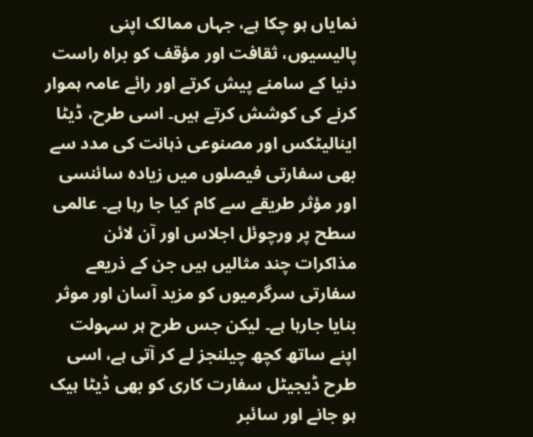نمایاں ہو چکا ہے، جہاں ممالک اپنی پالیسیوں، ثقافت اور مؤقف کو براہ راست دنیا کے سامنے پیش کرتے اور رائے عامہ ہموار کرنے کی کوشش کرتے ہیں۔ اسی طرح، ڈیٹا اینالیٹکس اور مصنوعی ذہانت کی مدد سے بھی سفارتی فیصلوں میں زیادہ سائنسی اور مؤثر طریقے سے کام کیا جا رہا ہے۔ عالمی سطح پر ورچوئل اجلاس اور آن لائن مذاکرات چند مثالیں ہیں جن کے ذریعے سفارتی سرگرمیوں کو مزید آسان اور موثر بنایا جارہا ہے۔ لیکن جس طرح ہر سہولت اپنے ساتھ کچھ چیلنجز لے کر آتی ہے، اسی طرح ڈیجیٹل سفارت کاری کو بھی ڈیٹا ہیک ہو جانے اور سائبر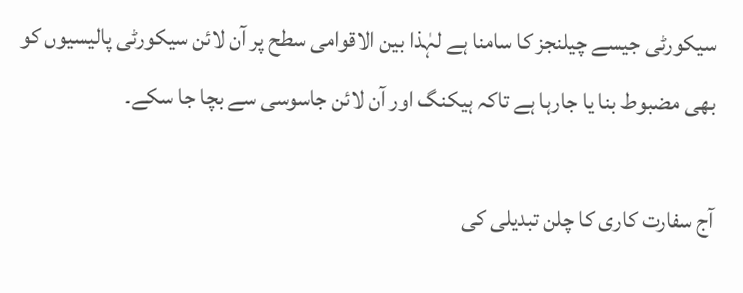سیکورٹی جیسے چیلنجز کا سامنا ہے لہٰذا بین الاقوامی سطح پر آن لائن سیکورٹی پالیسیوں کو بھی مضبوط بنا یا جارہا ہے تاکہ ہیکنگ اور آن لائن جاسوسی سے بچا جا سکے۔

آج سفارت کاری کا چلن تبدیلی کی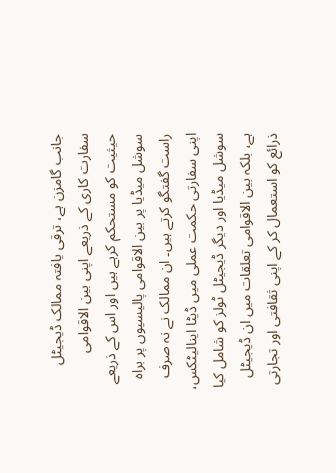جانب گامزن ہے، ترقی یافتہ ممالک ڈیجیٹل سفارت کاری کے ذریعے اپنی بین الاقوامی حیثیت کو مستحکم کرہے ہیں اور اس کے ذریعے سوشل میڈیا پر بین الاقوامی پالیسیوں پر براہ راست گفتگو کرتے ہیں۔ ان ممالک نے نہ صرف اپنی سفارتی حکمت عملی میں ڈیٹا اینالیٹکس، سوشل میڈیا اور دیگر ڈیجیٹل ٹولز کو شامل کیا ہے، بلکہ بین الاقوامی تعلقات میں ان ڈیجیٹل ذرائع کو استعمال کر کے اپنی ثقافتی اور تجارتی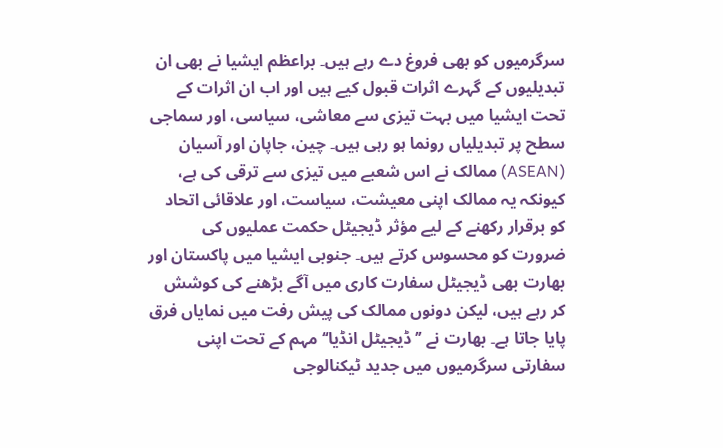سرگرمیوں کو بھی فروغ دے رہے ہیں۔ براعظم ایشیا نے بھی ان تبدیلیوں کے گہرے اثرات قبول کیے ہیں اور اب ان اثرات کے تحت ایشیا میں بہت تیزی سے معاشی، سیاسی، اور سماجی سطح پر تبدیلیاں رونما ہو رہی ہیں۔ چین، جاپان اور آسیان (ASEAN) ممالک نے اس شعبے میں تیزی سے ترقی کی ہے، کیونکہ یہ ممالک اپنی معیشت، سیاست، اور علاقائی اتحاد کو برقرار رکھنے کے لیے مؤثر ڈیجیٹل حکمت عملیوں کی ضرورت کو محسوس کرتے ہیں۔ جنوبی ایشیا میں پاکستان اور بھارت بھی ڈیجیٹل سفارت کاری میں آگے بڑھنے کی کوشش کر رہے ہیں، لیکن دونوں ممالک کی پیش رفت میں نمایاں فرق پایا جاتا ہے۔ بھارت نے ’’ڈیجیٹل انڈیا‘‘ مہم کے تحت اپنی سفارتی سرگرمیوں میں جدید ٹیکنالوجی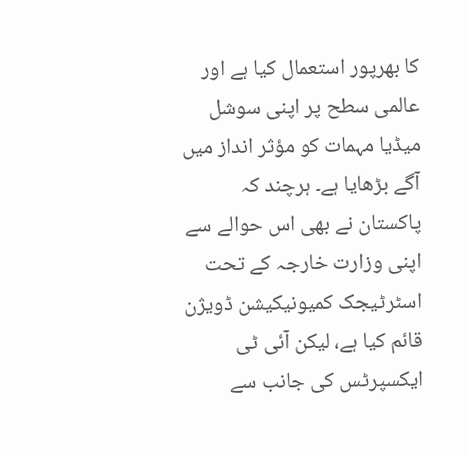کا بھرپور استعمال کیا ہے اور عالمی سطح پر اپنی سوشل میڈیا مہمات کو مؤثر انداز میں آگے بڑھایا ہے۔ ہرچند کہ پاکستان نے بھی اس حوالے سے اپنی وزارت خارجہ کے تحت اسٹرٹیجک کمیونیکیشن ڈویژن قائم کیا ہے، لیکن آئی ٹی ایکسپرٹس کی جانب سے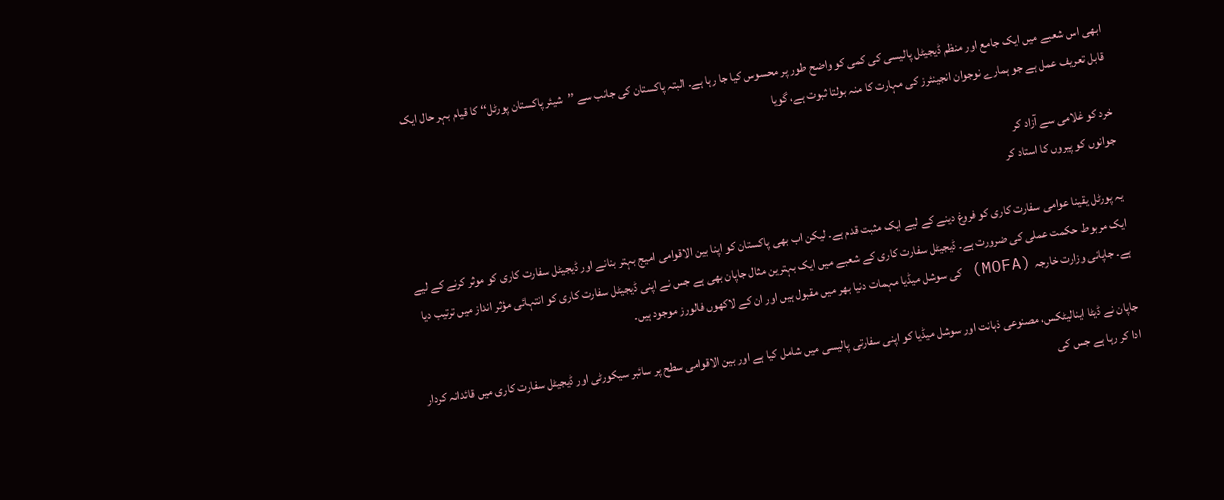ابھی اس شعبے میں ایک جامع اور منظم ڈیجیٹل پالیسی کی کمی کو واضح طور پر محسوس کیا جا رہا ہے۔ البتہ پاکستان کی جانب سے ’’شیئر پاکستان پورٹل‘‘ کا قیام بہر حال ایک قابل تعریف عمل ہے جو ہمارے نوجوان انجینئرز کی مہارت کا منہ بولتا ثبوت ہے، گویا

خرد کو غلامی سے آزاد کر
جوانوں کو پیروں کا استاد کر

یہ پورٹل یقینا عوامی سفارت کاری کو فروغ دینے کے لیے ایک مثبت قدم ہے۔ لیکن اب بھی پاکستان کو اپنا بین الاقوامی امیج بہتر بنانے اور ڈیجیٹل سفارت کاری کو موثر کرنے کے لیے ایک مربوط حکمت عملی کی ضرورت ہے۔ ڈیجیٹل سفارت کاری کے شعبے میں ایک بہترین مثال جاپان بھی ہے جس نے اپنی ڈیجیٹل سفارت کاری کو انتہائی مؤثر انداز میں ترتیب دیا ہے۔ جاپانی وزارت خارجہ (MOFA) کی سوشل میڈیا مہمات دنیا بھر میں مقبول ہیں اور ان کے لاکھوں فالورز موجود ہیں۔

جاپان نے ڈیٹا اینالیٹکس، مصنوعی ذہانت اور سوشل میڈیا کو اپنی سفارتی پالیسی میں شامل کیا ہے اور بین الاقوامی سطح پر سائبر سیکورٹی اور ڈیجیٹل سفارت کاری میں قائدانہ کردار ادا کر رہا ہے جس کی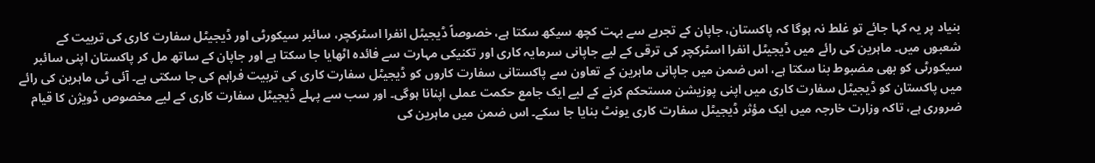بنیاد پر یہ کہا جائے تو غلط نہ ہوگا کہ پاکستان، جاپان کے تجربے سے بہت کچھ سیکھ سکتا ہے، خصوصاً ڈیجیٹل انفرا اسٹرکچر، سائبر سیکورٹی اور ڈیجیٹل سفارت کاری کی تربیت کے شعبوں میں۔ ماہرین کی رائے میں ڈیجیٹل انفرا اسٹرکچر کی ترقی کے لیے جاپانی سرمایہ کاری اور تکنیکی مہارت سے فائدہ اٹھایا جا سکتا ہے اور جاپان کے ساتھ مل کر پاکستان اپنی سائبر سیکورٹی کو بھی مضبوط بنا سکتا ہے، اس ضمن میں جاپانی ماہرین کے تعاون سے پاکستانی سفارت کاروں کو ڈیجیٹل سفارت کاری کی تربیت فراہم کی جا سکتی ہے۔ آئی ٹی ماہرین کی رائے میں پاکستان کو ڈیجیٹل سفارت کاری میں اپنی پوزیشن مستحکم کرنے کے لیے ایک جامع حکمت عملی اپنانا ہوگی۔ اور سب سے پہلے ڈیجیٹل سفارت کاری کے لیے مخصوص ڈویژن کا قیام ضروری ہے، تاکہ وزارت خارجہ میں ایک مؤثر ڈیجیٹل سفارت کاری یونٹ بنایا جا سکے۔ اس ضمن میں ماہرین کی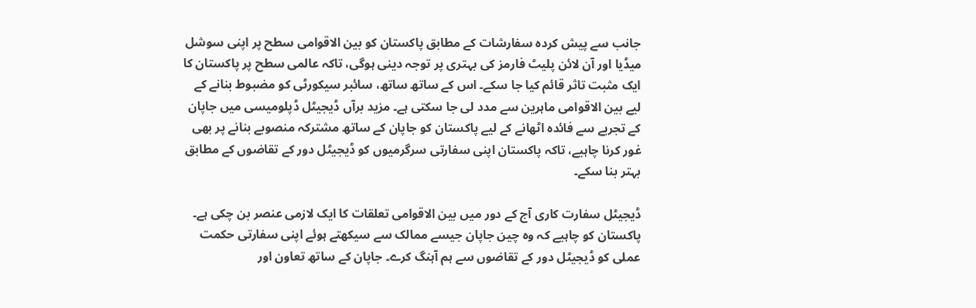جانب سے پیش کردہ سفارشات کے مطابق پاکستان کو بین الاقوامی سطح پر اپنی سوشل میڈیا اور آن لائن پلیٹ فارمز کی بہتری پر توجہ دینی ہوگی، تاکہ عالمی سطح پر پاکستان کا ایک مثبت تاثر قائم کیا جا سکے۔ اس کے ساتھ ساتھ، سائبر سیکورٹی کو مضبوط بنانے کے لیے بین الاقوامی ماہرین سے مدد لی جا سکتی ہے۔ مزید برآں ڈیجیٹل ڈپلومیسی میں جاپان کے تجربے سے فائدہ اٹھانے کے لیے پاکستان کو جاپان کے ساتھ مشترکہ منصوبے بنانے پر بھی غور کرنا چاہیے، تاکہ پاکستان اپنی سفارتی سرگرمیوں کو ڈیجیٹل دور کے تقاضوں کے مطابق بہتر بنا سکے۔

ڈیجیٹل سفارت کاری آج کے دور میں بین الاقوامی تعلقات کا ایک لازمی عنصر بن چکی ہے۔ پاکستان کو چاہیے کہ وہ چین جاپان جیسے ممالک سے سیکھتے ہوئے اپنی سفارتی حکمت عملی کو ڈیجیٹل دور کے تقاضوں سے ہم آہنگ کرے۔ جاپان کے ساتھ تعاون اور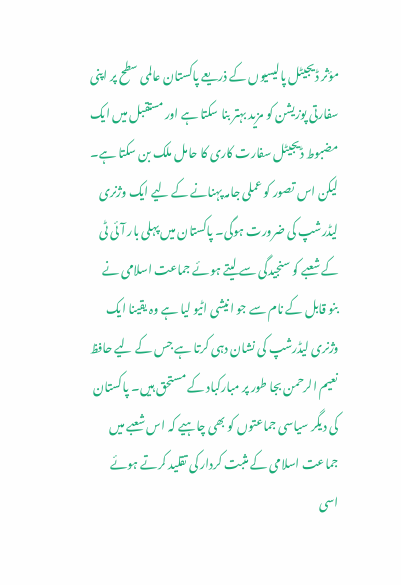مؤثر ڈیجیٹل پالیسیوں کے ذریعے پاکستان عالمی سطح پر اپنی سفارتی پوزیشن کو مزید بہتر بنا سکتا ہے اور مستقبل میں ایک مضبوط ڈیجیٹل سفارت کاری کا حامل ملک بن سکتا ہے۔ لیکن اس تصور کو عملی جامہ پہنانے کے لیے ایک وژنری لیڈرشپ کی ضرورت ہوگی۔ پاکستان میں پہلی بار آئی ٹی کے شعبے کو سنجیدگی سے لیتے ہوئے جماعت اسلامی نے بنو قابل کے نام سے جو انیشی اٹیو لیا ہے وہ یقینا ایک وژنری لیڈرشپ کی نشان دہی کرتا ہے جس کے لیے حافظ نعیم الرحمن بجا طور پر مبارکباد کے مستحق ہیں۔ پاکستان کی دیگر سیاسی جماعتوں کو بھی چاہیے کہ اس شعبے میں جماعت اسلامی کے مثبت کردار کی تقلید کرتے ہوئے اسی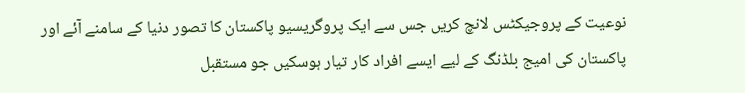نوعیت کے پروجیکٹس لانچ کریں جس سے ایک پروگریسیو پاکستان کا تصور دنیا کے سامنے آئے اور پاکستان کی امیج بلڈنگ کے لیے ایسے افراد کار تیار ہوسکیں جو مستقبل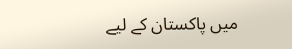میں پاکستان کے لیے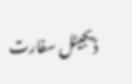ڈیجیٹل سفارت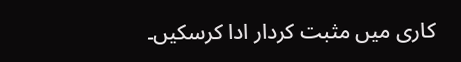کاری میں مثبت کردار ادا کرسکیں۔